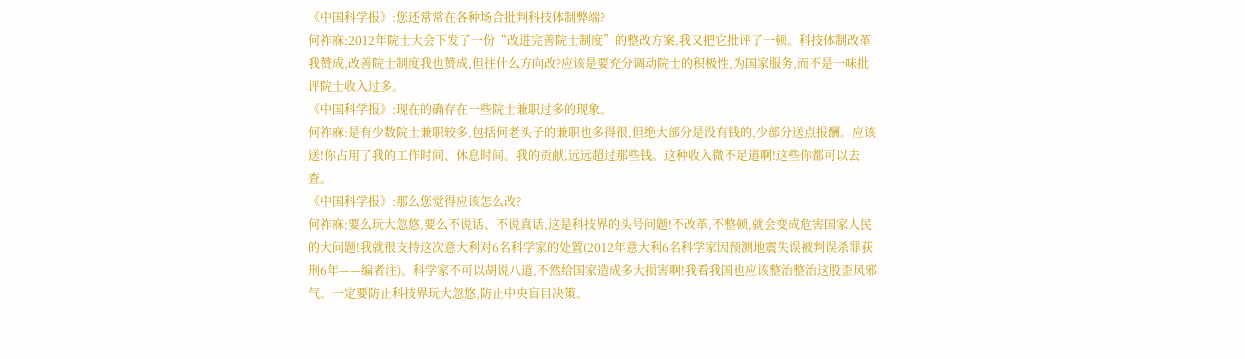《中国科学报》:您还常常在各种场合批判科技体制弊端?
何祚庥:2012年院士大会下发了一份“改进完善院士制度”的整改方案,我又把它批评了一顿。科技体制改革我赞成,改善院士制度我也赞成,但往什么方向改?应该是要充分调动院士的积极性,为国家服务,而不是一味批评院士收入过多。
《中国科学报》:现在的确存在一些院士兼职过多的现象。
何祚庥:是有少数院士兼职较多,包括何老头子的兼职也多得很,但绝大部分是没有钱的,少部分送点报酬。应该送!你占用了我的工作时间、休息时间。我的贡献,远远超过那些钱。这种收入微不足道啊!这些你都可以去查。
《中国科学报》:那么您觉得应该怎么改?
何祚庥:要么玩大忽悠,要么不说话、不说真话,这是科技界的头号问题!不改革,不整顿,就会变成危害国家人民的大问题!我就很支持这次意大利对6名科学家的处置(2012年意大利6名科学家因预测地震失误被判误杀罪获刑6年——编者注)。科学家不可以胡说八道,不然给国家造成多大损害啊!我看我国也应该整治整治这股歪风邪气。一定要防止科技界玩大忽悠,防止中央盲目决策。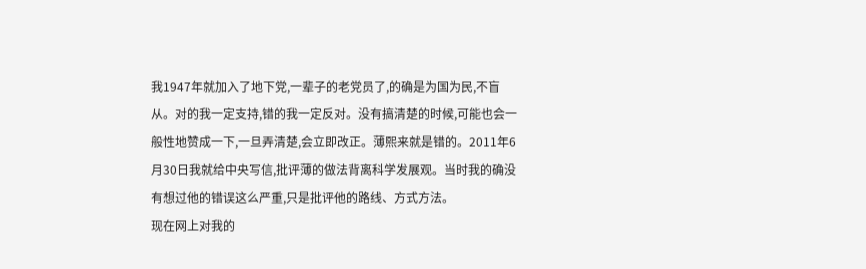我1947年就加入了地下党,一辈子的老党员了,的确是为国为民,不盲从。对的我一定支持,错的我一定反对。没有搞清楚的时候,可能也会一般性地赞成一下,一旦弄清楚,会立即改正。薄熙来就是错的。2011年6月30日我就给中央写信,批评薄的做法背离科学发展观。当时我的确没有想过他的错误这么严重,只是批评他的路线、方式方法。
现在网上对我的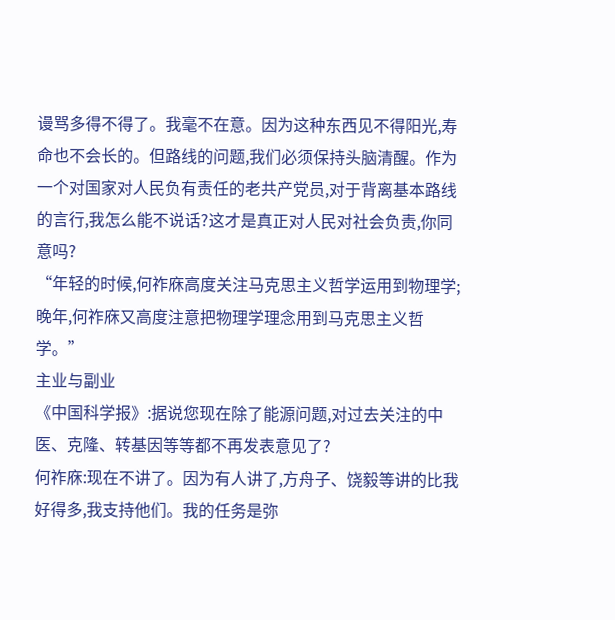谩骂多得不得了。我毫不在意。因为这种东西见不得阳光,寿命也不会长的。但路线的问题,我们必须保持头脑清醒。作为一个对国家对人民负有责任的老共产党员,对于背离基本路线的言行,我怎么能不说话?这才是真正对人民对社会负责,你同意吗?
“年轻的时候,何祚庥高度关注马克思主义哲学运用到物理学;晚年,何祚庥又高度注意把物理学理念用到马克思主义哲学。”
主业与副业
《中国科学报》:据说您现在除了能源问题,对过去关注的中医、克隆、转基因等等都不再发表意见了?
何祚庥:现在不讲了。因为有人讲了,方舟子、饶毅等讲的比我好得多,我支持他们。我的任务是弥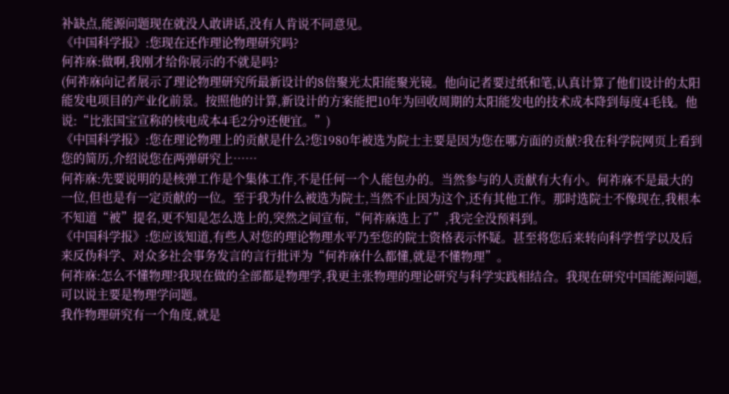补缺点,能源问题现在就没人敢讲话,没有人肯说不同意见。
《中国科学报》:您现在还作理论物理研究吗?
何祚庥:做啊,我刚才给你展示的不就是吗?
(何祚庥向记者展示了理论物理研究所最新设计的8倍聚光太阳能聚光镜。他向记者要过纸和笔,认真计算了他们设计的太阳能发电项目的产业化前景。按照他的计算,新设计的方案能把10年为回收周期的太阳能发电的技术成本降到每度4毛钱。他说:“比张国宝宣称的核电成本4毛2分9还便宜。”)
《中国科学报》:您在理论物理上的贡献是什么?您1980年被选为院士主要是因为您在哪方面的贡献?我在科学院网页上看到您的简历,介绍说您在两弹研究上……
何祚庥:先要说明的是核弹工作是个集体工作,不是任何一个人能包办的。当然参与的人贡献有大有小。何祚庥不是最大的一位,但也是有一定贡献的一位。至于我为什么被选为院士,当然不止因为这个,还有其他工作。那时选院士不像现在,我根本不知道“被”提名,更不知是怎么选上的,突然之间宣布,“何祚庥选上了”,我完全没预料到。
《中国科学报》:您应该知道,有些人对您的理论物理水平乃至您的院士资格表示怀疑。甚至将您后来转向科学哲学以及后来反伪科学、对众多社会事务发言的言行批评为“何祚庥什么都懂,就是不懂物理”。
何祚庥:怎么不懂物理?我现在做的全部都是物理学,我更主张物理的理论研究与科学实践相结合。我现在研究中国能源问题,可以说主要是物理学问题。
我作物理研究有一个角度,就是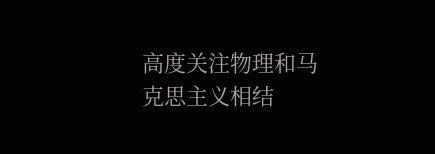高度关注物理和马克思主义相结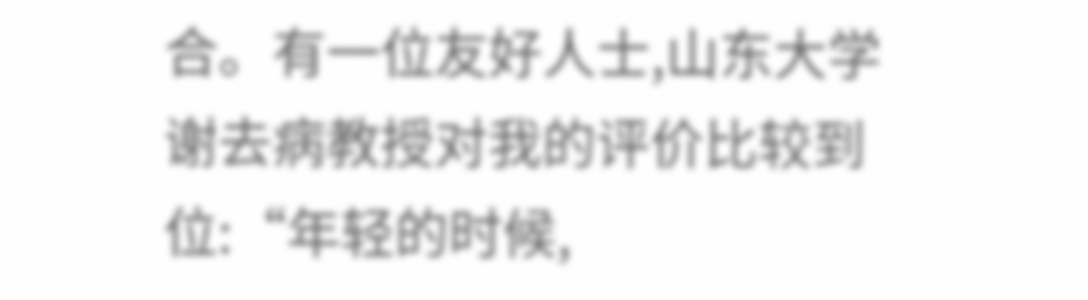合。有一位友好人士,山东大学谢去病教授对我的评价比较到位:“年轻的时候,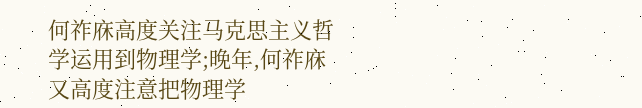何祚庥高度关注马克思主义哲学运用到物理学;晚年,何祚庥又高度注意把物理学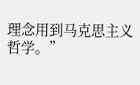理念用到马克思主义哲学。”